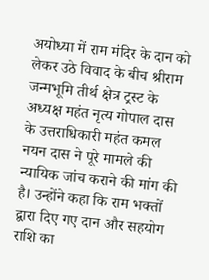अयोध्या में राम मंदिर के दान को लेकर उठे विवाद के बीच श्रीराम जन्मभूमि तीर्थ क्षेत्र ट्रस्ट के अध्यक्ष महंत नृत्य गोपाल दास के उत्तराधिकारी महंत कमल नयन दास ने पूरे मामले की न्यायिक जांच कराने की मांग की है। उन्होंने कहा कि राम भक्तों द्वारा दिए गए दान और सहयोग राशि का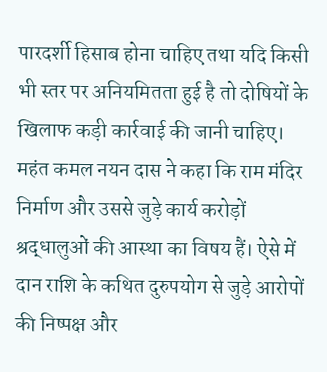पारदर्शी हिसाब होना चाहिए तथा यदि किसी भी स्तर पर अनियमितता हुई है तो दोषियों के खिलाफ कड़ी कार्रवाई की जानी चाहिए।
महंत कमल नयन दास ने कहा कि राम मंदिर निर्माण और उससे जुड़े कार्य करोड़ों श्रद्धालुओं की आस्था का विषय हैं। ऐसे में दान राशि के कथित दुरुपयोग से जुड़े आरोपों की निष्पक्ष और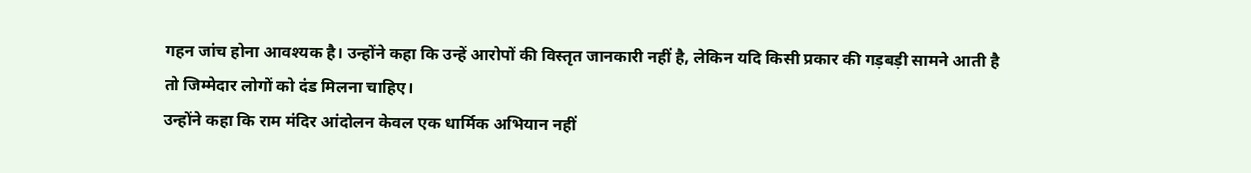गहन जांच होना आवश्यक है। उन्होंने कहा कि उन्हें आरोपों की विस्तृत जानकारी नहीं है, लेकिन यदि किसी प्रकार की गड़बड़ी सामने आती है तो जिम्मेदार लोगों को दंड मिलना चाहिए।
उन्होंने कहा कि राम मंदिर आंदोलन केवल एक धार्मिक अभियान नहीं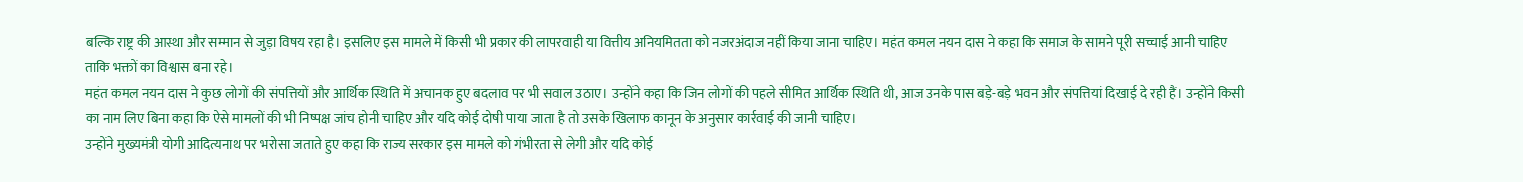बल्कि राष्ट्र की आस्था और सम्मान से जुड़ा विषय रहा है। इसलिए इस मामले में किसी भी प्रकार की लापरवाही या वित्तीय अनियमितता को नजरअंदाज नहीं किया जाना चाहिए। महंत कमल नयन दास ने कहा कि समाज के सामने पूरी सच्चाई आनी चाहिए ताकि भक्तों का विश्वास बना रहे।
महंत कमल नयन दास ने कुछ लोगों की संपत्तियों और आर्थिक स्थिति में अचानक हुए बदलाव पर भी सवाल उठाए। उन्होंने कहा कि जिन लोगों की पहले सीमित आर्थिक स्थिति थी, आज उनके पास बड़े-बड़े भवन और संपत्तियां दिखाई दे रही हैं। उन्होंने किसी का नाम लिए बिना कहा कि ऐसे मामलों की भी निष्पक्ष जांच होनी चाहिए और यदि कोई दोषी पाया जाता है तो उसके खिलाफ कानून के अनुसार कार्रवाई की जानी चाहिए।
उन्होंने मुख्यमंत्री योगी आदित्यनाथ पर भरोसा जताते हुए कहा कि राज्य सरकार इस मामले को गंभीरता से लेगी और यदि कोई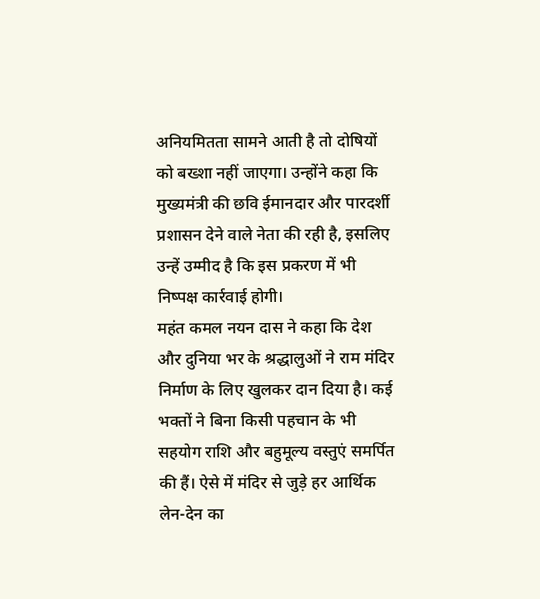अनियमितता सामने आती है तो दोषियों को बख्शा नहीं जाएगा। उन्होंने कहा कि मुख्यमंत्री की छवि ईमानदार और पारदर्शी प्रशासन देने वाले नेता की रही है, इसलिए उन्हें उम्मीद है कि इस प्रकरण में भी निष्पक्ष कार्रवाई होगी।
महंत कमल नयन दास ने कहा कि देश और दुनिया भर के श्रद्धालुओं ने राम मंदिर निर्माण के लिए खुलकर दान दिया है। कई भक्तों ने बिना किसी पहचान के भी सहयोग राशि और बहुमूल्य वस्तुएं समर्पित की हैं। ऐसे में मंदिर से जुड़े हर आर्थिक लेन-देन का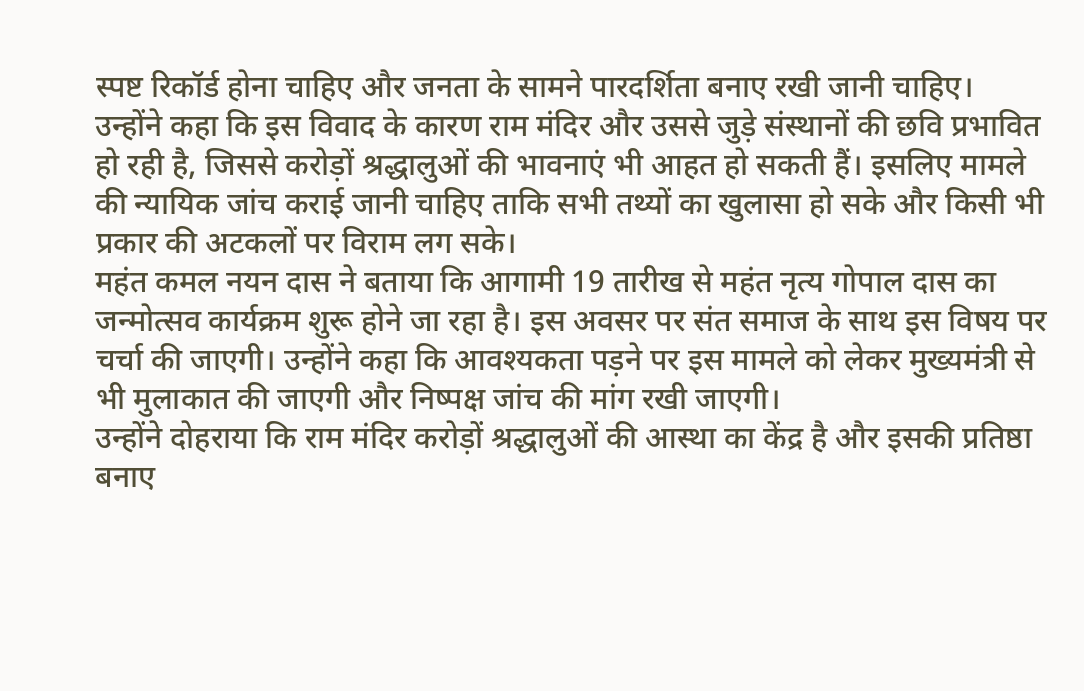स्पष्ट रिकॉर्ड होना चाहिए और जनता के सामने पारदर्शिता बनाए रखी जानी चाहिए।
उन्होंने कहा कि इस विवाद के कारण राम मंदिर और उससे जुड़े संस्थानों की छवि प्रभावित हो रही है, जिससे करोड़ों श्रद्धालुओं की भावनाएं भी आहत हो सकती हैं। इसलिए मामले की न्यायिक जांच कराई जानी चाहिए ताकि सभी तथ्यों का खुलासा हो सके और किसी भी प्रकार की अटकलों पर विराम लग सके।
महंत कमल नयन दास ने बताया कि आगामी 19 तारीख से महंत नृत्य गोपाल दास का जन्मोत्सव कार्यक्रम शुरू होने जा रहा है। इस अवसर पर संत समाज के साथ इस विषय पर चर्चा की जाएगी। उन्होंने कहा कि आवश्यकता पड़ने पर इस मामले को लेकर मुख्यमंत्री से भी मुलाकात की जाएगी और निष्पक्ष जांच की मांग रखी जाएगी।
उन्होंने दोहराया कि राम मंदिर करोड़ों श्रद्धालुओं की आस्था का केंद्र है और इसकी प्रतिष्ठा बनाए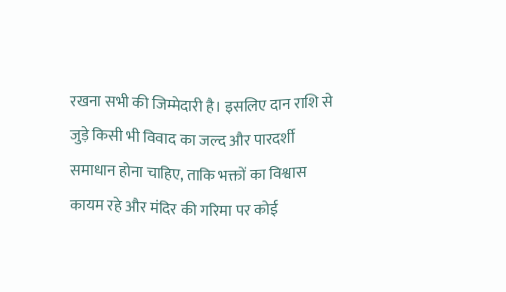रखना सभी की जिम्मेदारी है। इसलिए दान राशि से जुड़े किसी भी विवाद का जल्द और पारदर्शी समाधान होना चाहिए, ताकि भक्तों का विश्वास कायम रहे और मंदिर की गरिमा पर कोई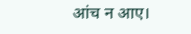आंच न आए।